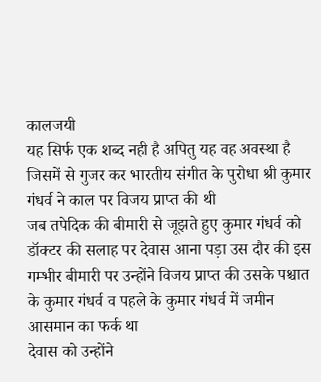कालजयी
यह सिर्फ एक शब्द नही है अपितु यह वह अवस्था है जिसमें से गुजर कर भारतीय संगीत के पुरोधा श्री कुमार गंधर्व ने काल पर विजय प्राप्त की थी
जब तपेदिक की बीमारी से जूझते हुए कुमार गंधर्व को डॉक्टर की सलाह पर देवास आना पड़ा उस दौर की इस गम्भीर बीमारी पर उन्होंने विजय प्राप्त की उसके पश्चात के कुमार गंधर्व व पहले के कुमार गंधर्व में जमीन आसमान का फर्क था
देवास को उन्होंने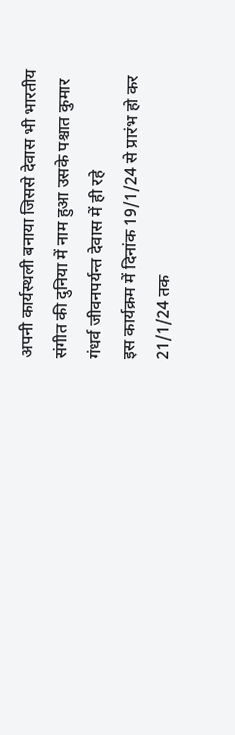अपनी कार्यस्थली बनाया जिससे देवास भी भारतीय संगीत की दुनिया में नाम हुआ उसके पश्चात कुमार गंधर्व जीवनपर्यन्त देवास में ही रहे
इस कार्यक्रम में दिनांक 19/1/24 से प्रारंभ हो कर 21/1/24 तक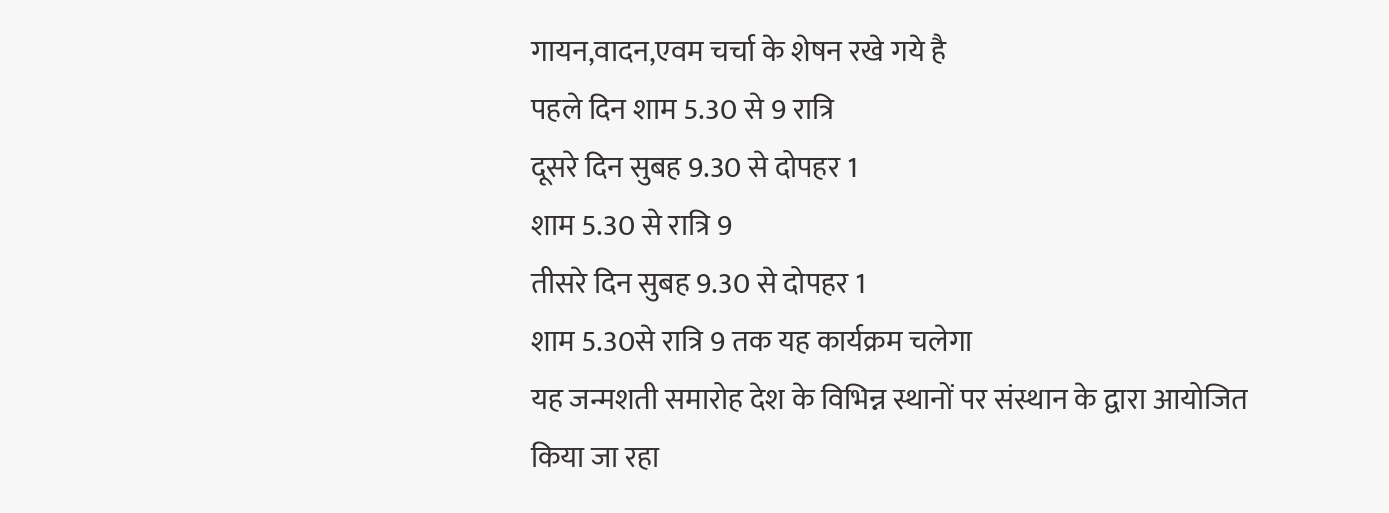गायन,वादन,एवम चर्चा के शेषन रखे गये है
पहले दिन शाम 5.30 से 9 रात्रि
दूसरे दिन सुबह 9.30 से दोपहर 1
शाम 5.30 से रात्रि 9
तीसरे दिन सुबह 9.30 से दोपहर 1
शाम 5.30से रात्रि 9 तक यह कार्यक्रम चलेगा
यह जन्मशती समारोह देश के विभिन्न स्थानों पर संस्थान के द्वारा आयोजित किया जा रहा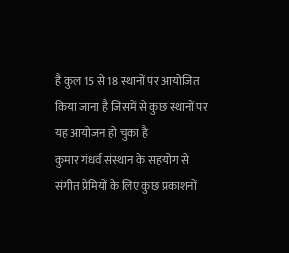है कुल 15 से 18 स्थानों पर आयोजित किया जाना है जिसमें से कुछ स्थानों पर यह आयोजन हो चुका है
कुमार गंधर्व संस्थान के सहयोग से संगीत प्रेमियों के लिए कुछ प्रकाशनों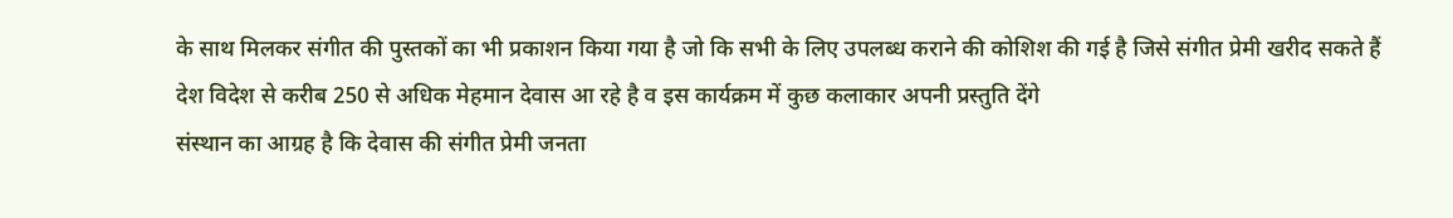के साथ मिलकर संगीत की पुस्तकों का भी प्रकाशन किया गया है जो कि सभी के लिए उपलब्ध कराने की कोशिश की गई है जिसे संगीत प्रेमी खरीद सकते हैं
देश विदेश से करीब 250 से अधिक मेहमान देवास आ रहे है व इस कार्यक्रम में कुछ कलाकार अपनी प्रस्तुति देंगे
संस्थान का आग्रह है कि देवास की संगीत प्रेमी जनता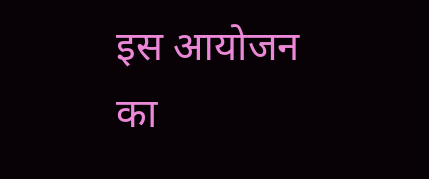इस आयोजन का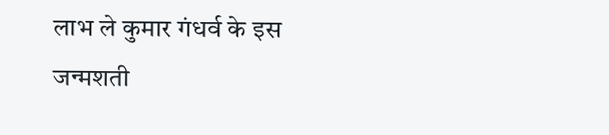लाभ ले कुमार गंधर्व के इस जन्मशती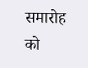समारोह को